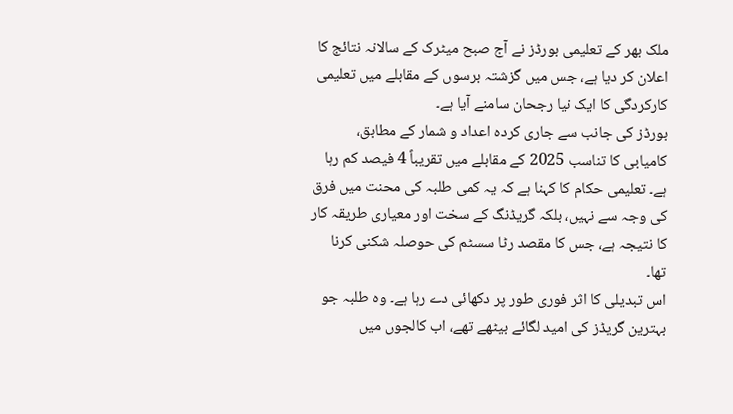ملک بھر کے تعلیمی بورڈز نے آج صبح میٹرک کے سالانہ نتائج کا اعلان کر دیا ہے، جس میں گزشتہ برسوں کے مقابلے میں تعلیمی کارکردگی کا ایک نیا رجحان سامنے آیا ہے۔
بورڈز کی جانب سے جاری کردہ اعداد و شمار کے مطابق، کامیابی کا تناسب 2025 کے مقابلے میں تقریباً 4 فیصد کم رہا ہے۔ تعلیمی حکام کا کہنا ہے کہ یہ کمی طلبہ کی محنت میں فرق کی وجہ سے نہیں، بلکہ گریڈنگ کے سخت اور معیاری طریقہ کار کا نتیجہ ہے، جس کا مقصد رٹا سسٹم کی حوصلہ شکنی کرنا تھا۔
اس تبدیلی کا اثر فوری طور پر دکھائی دے رہا ہے۔ وہ طلبہ جو بہترین گریڈز کی امید لگائے بیٹھے تھے، اب کالجوں میں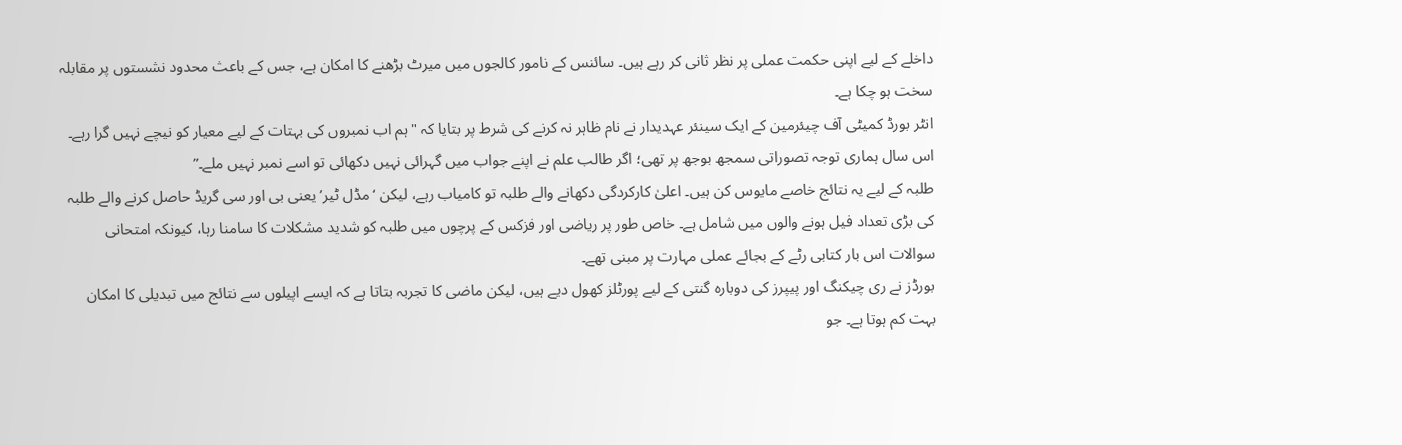داخلے کے لیے اپنی حکمت عملی پر نظر ثانی کر رہے ہیں۔ سائنس کے نامور کالجوں میں میرٹ بڑھنے کا امکان ہے، جس کے باعث محدود نشستوں پر مقابلہ سخت ہو چکا ہے۔
انٹر بورڈ کمیٹی آف چیئرمین کے ایک سینئر عہدیدار نے نام ظاہر نہ کرنے کی شرط پر بتایا کہ "ہم اب نمبروں کی بہتات کے لیے معیار کو نیچے نہیں گرا رہے۔ اس سال ہماری توجہ تصوراتی سمجھ بوجھ پر تھی؛ اگر طالب علم نے اپنے جواب میں گہرائی نہیں دکھائی تو اسے نمبر نہیں ملے۔”
طلبہ کے لیے یہ نتائج خاصے مایوس کن ہیں۔ اعلیٰ کارکردگی دکھانے والے طلبہ تو کامیاب رہے، لیکن ‘مڈل ٹیر’ یعنی بی اور سی گریڈ حاصل کرنے والے طلبہ کی بڑی تعداد فیل ہونے والوں میں شامل ہے۔ خاص طور پر ریاضی اور فزکس کے پرچوں میں طلبہ کو شدید مشکلات کا سامنا رہا، کیونکہ امتحانی سوالات اس بار کتابی رٹے کے بجائے عملی مہارت پر مبنی تھے۔
بورڈز نے ری چیکنگ اور پیپرز کی دوبارہ گنتی کے لیے پورٹلز کھول دیے ہیں، لیکن ماضی کا تجربہ بتاتا ہے کہ ایسے اپیلوں سے نتائج میں تبدیلی کا امکان بہت کم ہوتا ہے۔ جو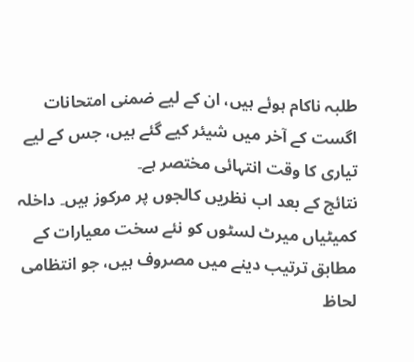طلبہ ناکام ہوئے ہیں، ان کے لیے ضمنی امتحانات اگست کے آخر میں شیئر کیے گئے ہیں، جس کے لیے تیاری کا وقت انتہائی مختصر ہے۔
نتائج کے بعد اب نظریں کالجوں پر مرکوز ہیں۔ داخلہ کمیٹیاں میرٹ لسٹوں کو نئے سخت معیارات کے مطابق ترتیب دینے میں مصروف ہیں، جو انتظامی لحاظ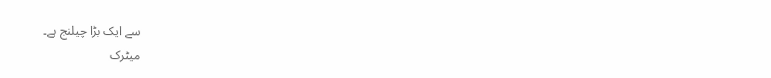سے ایک بڑا چیلنج ہے۔
میٹرک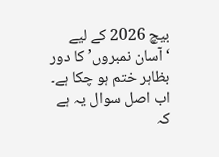بیچ 2026 کے لیے ‘آسان نمبروں’ کا دور بظاہر ختم ہو چکا ہے۔ اب اصل سوال یہ ہے کہ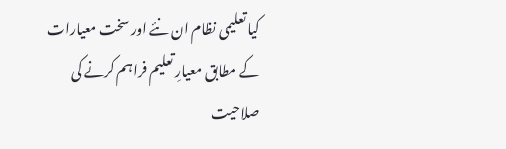کیا تعلیمی نظام ان نئے اور سخت معیارات کے مطابق معیارِ تعلیم فراہم کرنے کی صلاحیت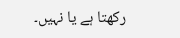رکھتا ہے یا نہیں۔